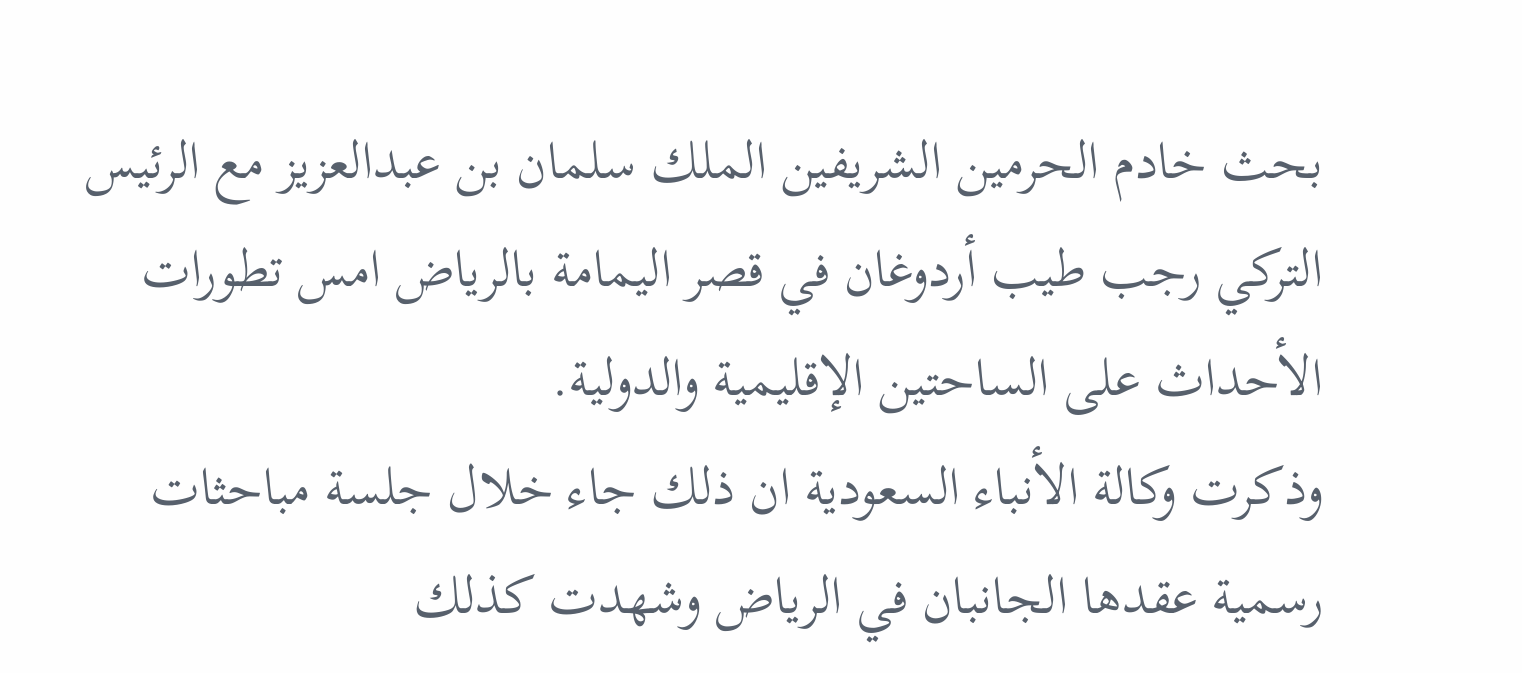بحث خادم الحرمين الشريفين الملك سلمان بن عبدالعزيز مع الرئيس التركي رجب طيب أردوغان في قصر اليمامة بالرياض امس تطورات الأحداث على الساحتين الإقليمية والدولية.
وذكرت وكالة الأنباء السعودية ان ذلك جاء خلال جلسة مباحثات رسمية عقدها الجانبان في الرياض وشهدت كذلك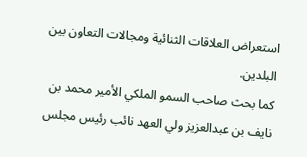استعراض العلاقات الثنائية ومجالات التعاون بين البلدين.
كما بحث صاحب السمو الملكي الأمير محمد بن نايف بن عبدالعزيز ولي العهد نائب رئيس مجلس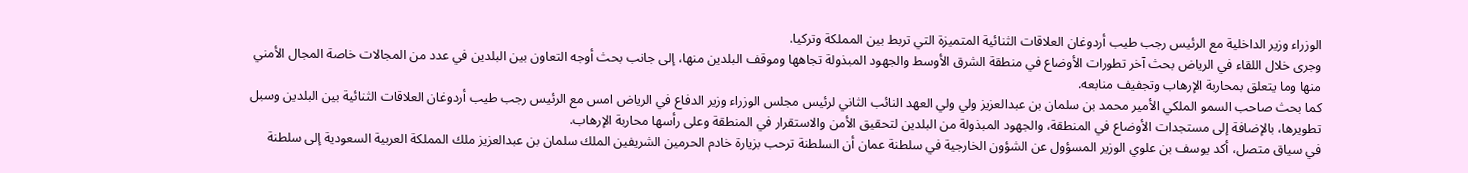الوزراء وزير الداخلية مع الرئيس رجب طيب أردوغان العلاقات الثنائية المتميزة التي تربط بين المملكة وتركيا.
وجرى خلال اللقاء في الرياض بحث آخر تطورات الأوضاع في منطقة الشرق الأوسط والجهود المبذولة تجاهها وموقف البلدين منها، إلى جانب بحث أوجه التعاون بين البلدين في عدد من المجالات خاصة المجال الأمني منها وما يتعلق بمحاربة الإرهاب وتجفيف منابعه.
كما بحث صاحب السمو الملكي الأمير محمد بن سلمان بن عبدالعزيز ولي ولي العهد النائب الثاني لرئيس مجلس الوزراء وزير الدفاع في الرياض امس مع الرئيس رجب طيب أردوغان العلاقات الثنائية بين البلدين وسبل تطويرها، بالإضافة إلى مستجدات الأوضاع في المنطقة، والجهود المبذولة من البلدين لتحقيق الأمن والاستقرار في المنطقة وعلى رأسها محاربة الإرهاب.
في سياق متصل، أكد يوسف بن علوي الوزير المسؤول عن الشؤون الخارجية في سلطنة عمان أن السلطنة ترحب بزيارة خادم الحرمين الشريفين الملك سلمان بن عبدالعزيز ملك المملكة العربية السعودية إلى سلطنة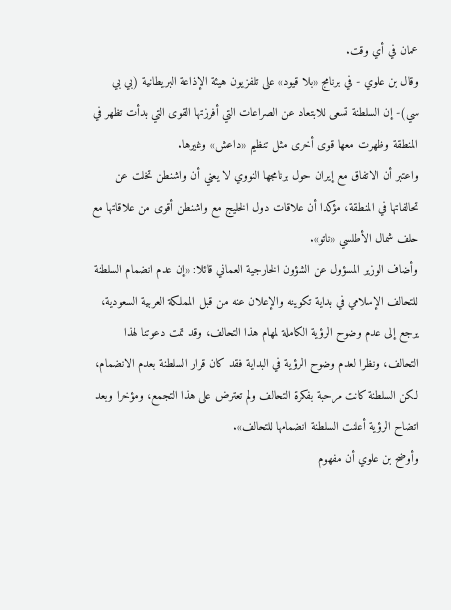عمان في أي وقت.
وقال بن علوي - في برنامج «بلا قيود» على تلفزيون هيئة الإذاعة البريطانية (بي بي سي)- إن السلطنة تسعى للابتعاد عن الصراعات التي أفرزتها القوى التي بدأت تظهر في المنطقة وظهرت معها قوى أخرى مثل تنظيم «داعش» وغيرها.
واعتبر أن الاتفاق مع إيران حول برنامجها النووي لا يعني أن واشنطن تخلت عن تحالفاتها في المنطقة، مؤكدا أن علاقات دول الخليج مع واشنطن أقوى من علاقاتها مع حلف شمال الأطلسي «ناتو».
وأضاف الوزير المسؤول عن الشؤون الخارجية العماني قائلا: «إن عدم انضمام السلطنة للتحالف الإسلامي في بداية تكوينه والإعلان عنه من قبل المملكة العربية السعودية، يرجع إلى عدم وضوح الرؤية الكاملة لمهام هذا التحالف، وقد تمت دعوتنا لهذا التحالف، ونظرا لعدم وضوح الرؤية في البداية فقد كان قرار السلطنة بعدم الانضمام، لكن السلطنة كانت مرحبة بفكرة التحالف ولم تعترض على هذا التجمع، ومؤخرا وبعد اتضاح الرؤية أعلنت السلطنة انضمامها للتحالف».
وأوضح بن علوي أن مفهوم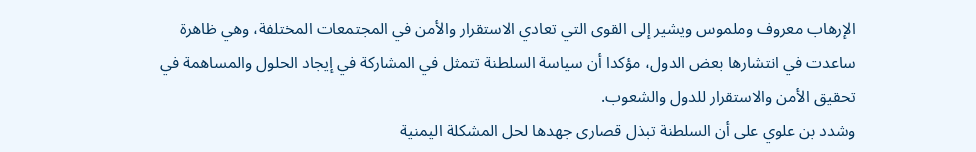الإرهاب معروف وملموس ويشير إلى القوى التي تعادي الاستقرار والأمن في المجتمعات المختلفة، وهي ظاهرة ساعدت في انتشارها بعض الدول، مؤكدا أن سياسة السلطنة تتمثل في المشاركة في إيجاد الحلول والمساهمة في تحقيق الأمن والاستقرار للدول والشعوب.
وشدد بن علوي على أن السلطنة تبذل قصارى جهدها لحل المشكلة اليمنية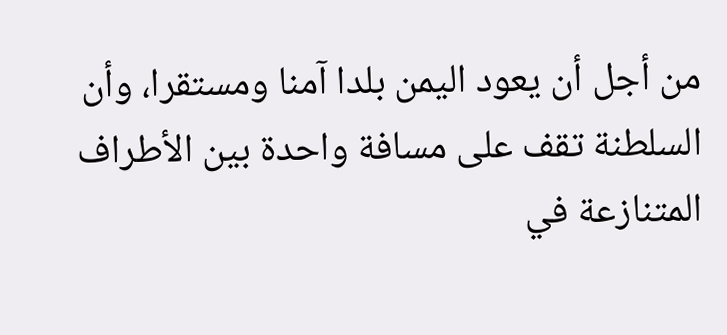من أجل أن يعود اليمن بلدا آمنا ومستقرا، وأن السلطنة تقف على مسافة واحدة بين الأطراف المتنازعة في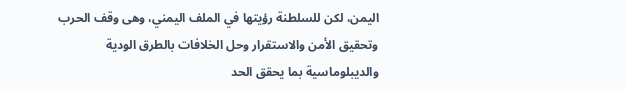اليمن، لكن للسلطنة رؤيتها في الملف اليمني، وهى وقف الحرب وتحقيق الأمن والاستقرار وحل الخلافات بالطرق الودية والديبلوماسية بما يحقق الحد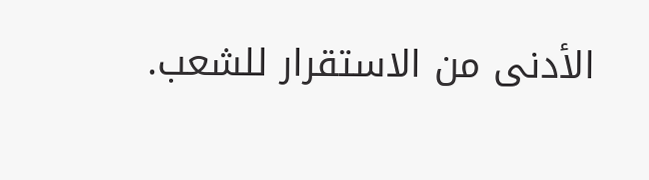الأدنى من الاستقرار للشعب.